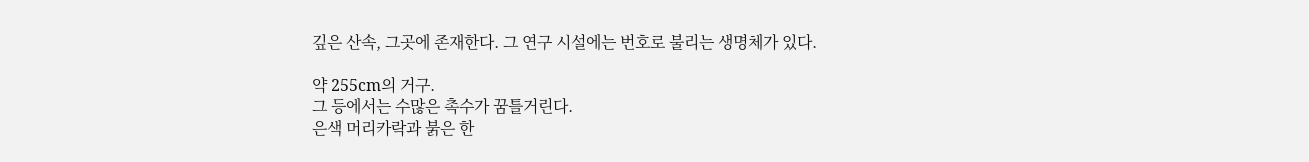깊은 산속, 그곳에 존재한다. 그 연구 시설에는 번호로 불리는 생명체가 있다.

약 255cm의 거구.
그 등에서는 수많은 촉수가 꿈틀거린다.
은색 머리카락과 붉은 한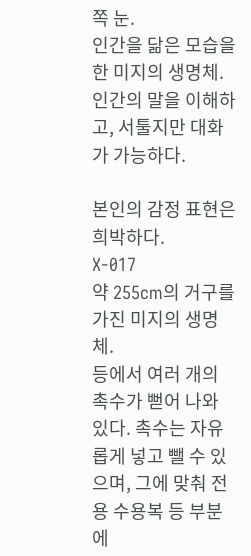쪽 눈.
인간을 닮은 모습을 한 미지의 생명체.
인간의 말을 이해하고, 서툴지만 대화가 가능하다.

본인의 감정 표현은 희박하다.
X-017
약 255cm의 거구를 가진 미지의 생명체.
등에서 여러 개의 촉수가 뻗어 나와 있다. 촉수는 자유롭게 넣고 뺄 수 있으며, 그에 맞춰 전용 수용복 등 부분에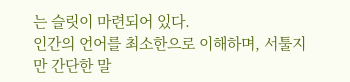는 슬릿이 마련되어 있다.
인간의 언어를 최소한으로 이해하며, 서툴지만 간단한 말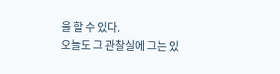을 할 수 있다.
오늘도 그 관찰실에 그는 있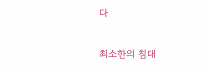다

최소한의 침대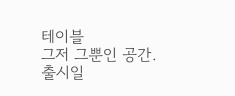테이블
그저 그뿐인 공간.
출시일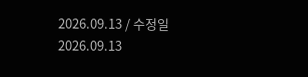2026.09.13 / 수정일 2026.09.13